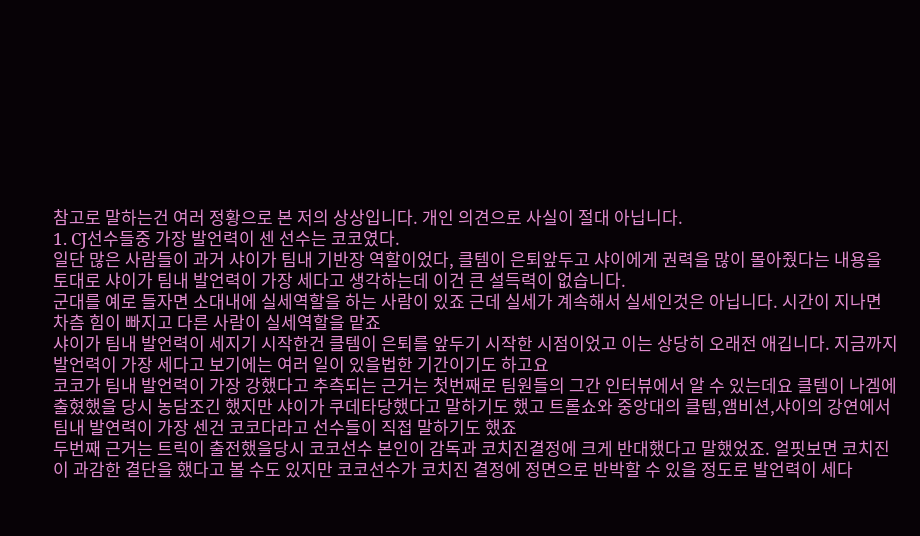참고로 말하는건 여러 정황으로 본 저의 상상입니다. 개인 의견으로 사실이 절대 아닙니다.
1. CJ선수들중 가장 발언력이 센 선수는 코코였다.
일단 많은 사람들이 과거 샤이가 팀내 기반장 역할이었다, 클템이 은퇴앞두고 샤이에게 권력을 많이 몰아줬다는 내용을 토대로 샤이가 팀내 발언력이 가장 세다고 생각하는데 이건 큰 설득력이 없습니다.
군대를 예로 들자면 소대내에 실세역할을 하는 사람이 있죠 근데 실세가 계속해서 실세인것은 아닙니다. 시간이 지나면 차츰 힘이 빠지고 다른 사람이 실세역할을 맡죠
샤이가 팀내 발언력이 세지기 시작한건 클템이 은퇴를 앞두기 시작한 시점이었고 이는 상당히 오래전 애깁니다. 지금까지 발언력이 가장 세다고 보기에는 여러 일이 있을법한 기간이기도 하고요
코코가 팀내 발언력이 가장 강했다고 추측되는 근거는 첫번째로 팀원들의 그간 인터뷰에서 알 수 있는데요 클템이 나겜에 출혔했을 당시 농담조긴 했지만 샤이가 쿠데타당했다고 말하기도 했고 트롤쇼와 중앙대의 클템,앰비션,샤이의 강연에서 팀내 발연력이 가장 센건 코코다라고 선수들이 직접 말하기도 했죠
두번째 근거는 트릭이 출전했을당시 코코선수 본인이 감독과 코치진결정에 크게 반대했다고 말했었죠. 얼핏보면 코치진이 과감한 결단을 했다고 볼 수도 있지만 코코선수가 코치진 결정에 정면으로 반박할 수 있을 정도로 발언력이 세다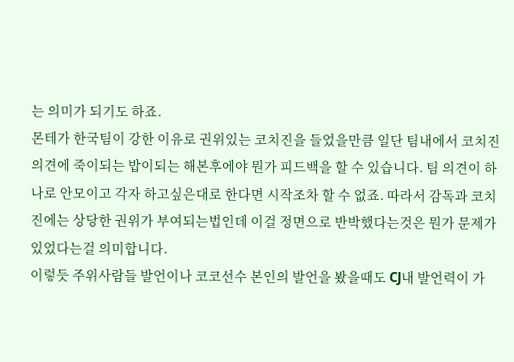는 의미가 되기도 하죠.
몬테가 한국팀이 강한 이유로 권위있는 코치진을 들었을만큼 일단 팀내에서 코치진의견에 죽이되는 밥이되는 해본후에야 뭔가 피드백을 할 수 있습니다. 팀 의견이 하나로 안모이고 각자 하고싶은대로 한다면 시작조차 할 수 없죠. 따라서 감독과 코치진에는 상당한 권위가 부여되는법인데 이걸 정면으로 반박했다는것은 뭔가 문제가 있었다는걸 의미합니다.
이렇듯 주위사람들 발언이나 코코선수 본인의 발언을 봤을때도 CJ내 발언력이 가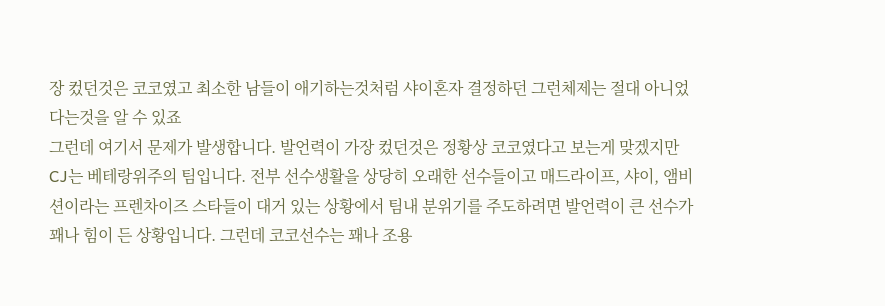장 컸던것은 코코였고 최소한 남들이 애기하는것처럼 샤이혼자 결정하던 그런체제는 절대 아니었다는것을 알 수 있죠
그런데 여기서 문제가 발생합니다. 발언력이 가장 컸던것은 정황상 코코였다고 보는게 맞겠지만 CJ는 베테랑위주의 팀입니다. 전부 선수생활을 상당히 오래한 선수들이고 매드라이프, 샤이, 앰비션이라는 프렌차이즈 스타들이 대거 있는 상황에서 팀내 분위기를 주도하려면 발언력이 큰 선수가 꽤나 힘이 든 상황입니다. 그런데 코코선수는 꽤나 조용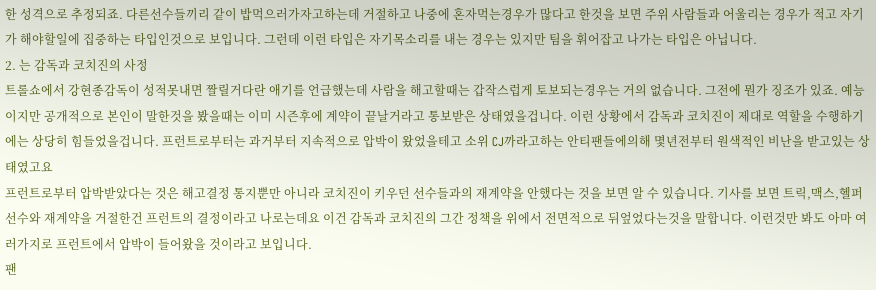한 성격으로 추정되죠. 다른선수들끼리 같이 밥먹으러가자고하는데 거절하고 나중에 혼자먹는경우가 많다고 한것을 보면 주위 사람들과 어울리는 경우가 적고 자기가 해야할일에 집중하는 타입인것으로 보입니다. 그런데 이런 타입은 자기목소리를 내는 경우는 있지만 팀을 휘어잡고 나가는 타입은 아닙니다.
2. 는 감독과 코치진의 사정
트롤쇼에서 강현종감독이 성적못내면 짤릴거다란 애기를 언급했는데 사람을 해고할때는 갑작스럽게 토보되는경우는 거의 없습니다. 그전에 뭔가 징조가 있죠. 예능이지만 공개적으로 본인이 말한것을 봤을때는 이미 시즌후에 계약이 끝날거라고 통보받은 상태였을겁니다. 이런 상황에서 감독과 코치진이 제대로 역할을 수행하기에는 상당히 힘들었을겁니다. 프런트로부터는 과거부터 지속적으로 압박이 왔었을테고 소위 CJ까라고하는 안티팬들에의해 몇년전부터 원색적인 비난을 받고있는 상태였고요
프런트로부터 압박받았다는 것은 해고결정 통지뿐만 아니라 코치진이 키우던 선수들과의 재계약을 안했다는 것을 보면 알 수 있습니다. 기사를 보면 트릭,맥스,헬퍼선수와 재계약을 거절한건 프런트의 결정이라고 나로는데요 이건 감독과 코치진의 그간 정책을 위에서 전면적으로 뒤엎었다는것을 말합니다. 이런것만 봐도 아마 여러가지로 프런트에서 압박이 들어왔을 것이라고 보입니다.
팬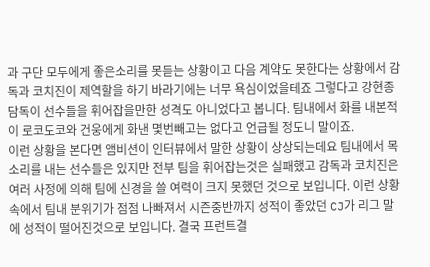과 구단 모두에게 좋은소리를 못듣는 상황이고 다음 계약도 못한다는 상황에서 감독과 코치진이 제역할을 하기 바라기에는 너무 욕심이었을테죠 그렇다고 강현종담독이 선수들을 휘어잡을만한 성격도 아니었다고 봅니다. 팀내에서 화를 내본적이 로코도코와 건웅에게 화낸 몇번빼고는 없다고 언급될 정도니 말이죠.
이런 상황을 본다면 앰비션이 인터뷰에서 말한 상황이 상상되는데요 팀내에서 목소리를 내는 선수들은 있지만 전부 팀을 휘어잡는것은 실패했고 감독과 코치진은 여러 사정에 의해 팀에 신경을 쓸 여력이 크지 못했던 것으로 보입니다. 이런 상황속에서 팀내 분위기가 점점 나빠져서 시즌중반까지 성적이 좋았던 CJ가 리그 말에 성적이 떨어진것으로 보입니다. 결국 프런트결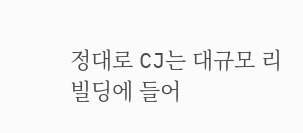정대로 CJ는 대규모 리빌딩에 들어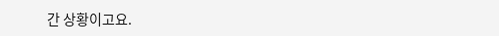간 상황이고요.